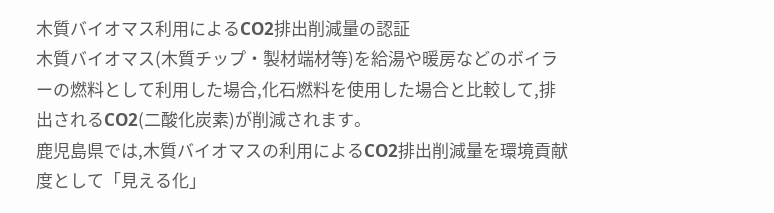木質バイオマス利用によるCO2排出削減量の認証
木質バイオマス(木質チップ・製材端材等)を給湯や暖房などのボイラーの燃料として利用した場合,化石燃料を使用した場合と比較して,排出されるCO2(二酸化炭素)が削減されます。
鹿児島県では,木質バイオマスの利用によるCO2排出削減量を環境貢献度として「見える化」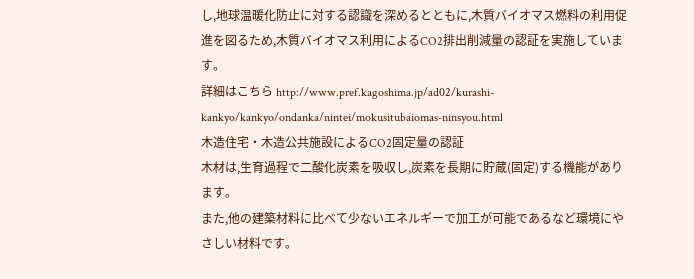し,地球温暖化防止に対する認識を深めるとともに,木質バイオマス燃料の利用促進を図るため,木質バイオマス利用によるCO2排出削減量の認証を実施しています。
詳細はこちら http://www.pref.kagoshima.jp/ad02/kurashi-kankyo/kankyo/ondanka/nintei/mokusitubaiomas-ninsyou.html
木造住宅・木造公共施設によるCO2固定量の認証
木材は,生育過程で二酸化炭素を吸収し,炭素を長期に貯蔵(固定)する機能があります。
また,他の建築材料に比べて少ないエネルギーで加工が可能であるなど環境にやさしい材料です。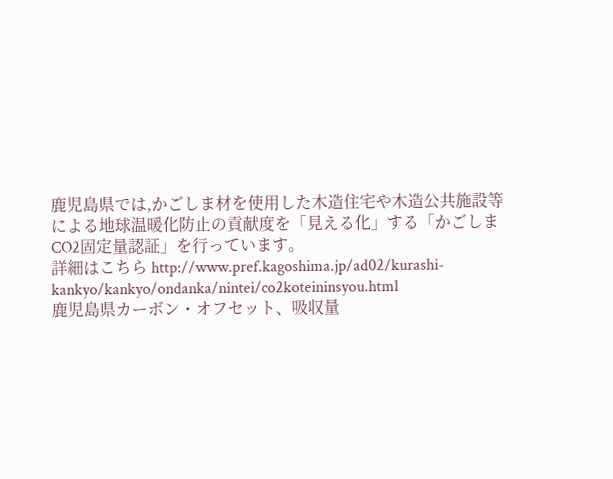鹿児島県では,かごしま材を使用した木造住宅や木造公共施設等による地球温暖化防止の貢献度を「見える化」する「かごしまCO2固定量認証」を行っています。
詳細はこちら http://www.pref.kagoshima.jp/ad02/kurashi-kankyo/kankyo/ondanka/nintei/co2koteininsyou.html
鹿児島県カーボン・オフセット、吸収量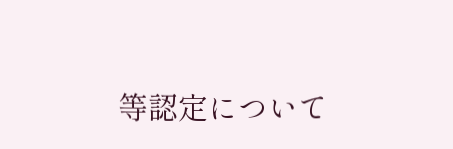等認定について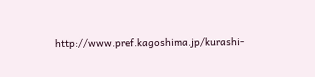http://www.pref.kagoshima.jp/kurashi-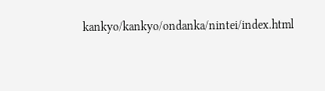kankyo/kankyo/ondanka/nintei/index.html